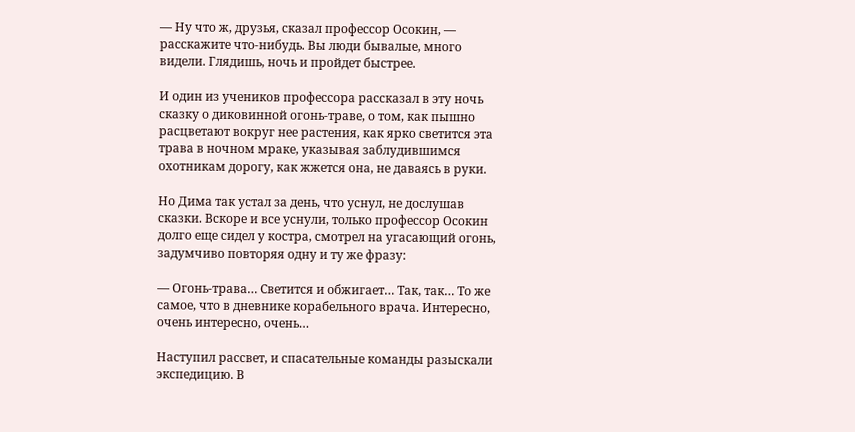— Ну что ж, друзья, сказал профессор Осокин, — расскажите что-нибудь. Вы люди бывалые, много видели. Глядишь, ночь и пройдет быстрее.

И один из учеников профессора рассказал в эту ночь сказку о диковинной огонь-траве, о том, как пышно расцветают вокруг нее растения, как ярко светится эта трава в ночном мраке, указывая заблудившимся охотникам дорогу, как жжется она, не даваясь в руки.

Но Дима так устал за день, что уснул, не дослушав сказки. Вскоре и все уснули, только профессор Осокин долго еще сидел у костра, смотрел на угасающий огонь, задумчиво повторяя одну и ту же фразу:

— Огонь-трава… Светится и обжигает… Так, так… То же самое, что в дневнике корабельного врача. Интересно, очень интересно, очень…

Наступил рассвет, и спасательные команды разыскали экспедицию. В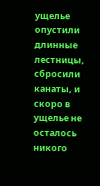ущелье опустили длинные лестницы, сбросили канаты, и скоро в ущелье не осталось никого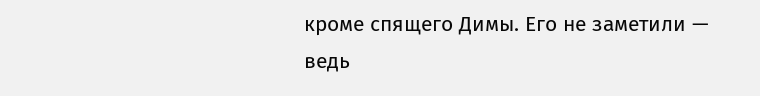кроме спящего Димы. Его не заметили — ведь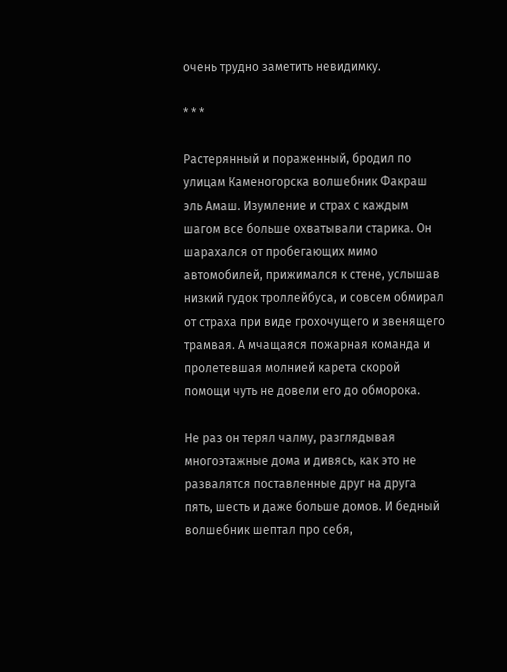очень трудно заметить невидимку.

* * *

Растерянный и пораженный, бродил по улицам Каменогорска волшебник Факраш эль Амаш. Изумление и страх с каждым шагом все больше охватывали старика. Он шарахался от пробегающих мимо автомобилей, прижимался к стене, услышав низкий гудок троллейбуса, и совсем обмирал от страха при виде грохочущего и звенящего трамвая. А мчащаяся пожарная команда и пролетевшая молнией карета скорой помощи чуть не довели его до обморока.

Не раз он терял чалму, разглядывая многоэтажные дома и дивясь, как это не развалятся поставленные друг на друга пять, шесть и даже больше домов. И бедный волшебник шептал про себя,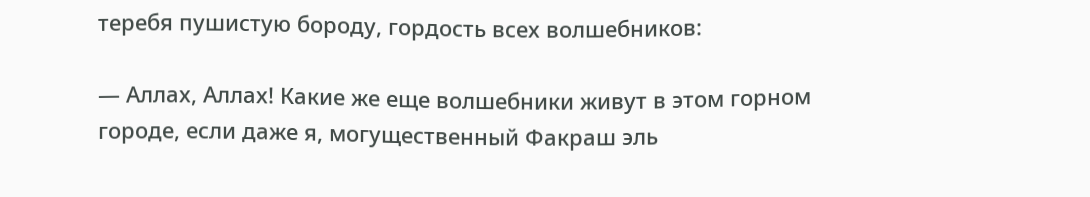теребя пушистую бороду, гордость всех волшебников:

— Аллах, Аллах! Какие же еще волшебники живут в этом горном городе, если даже я, могущественный Факраш эль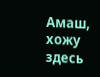Амаш, хожу здесь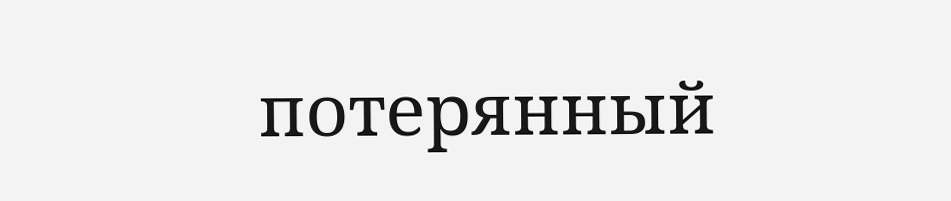потерянный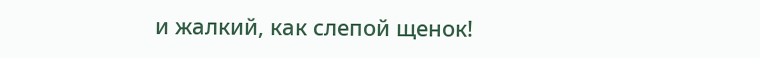и жалкий, как слепой щенок!